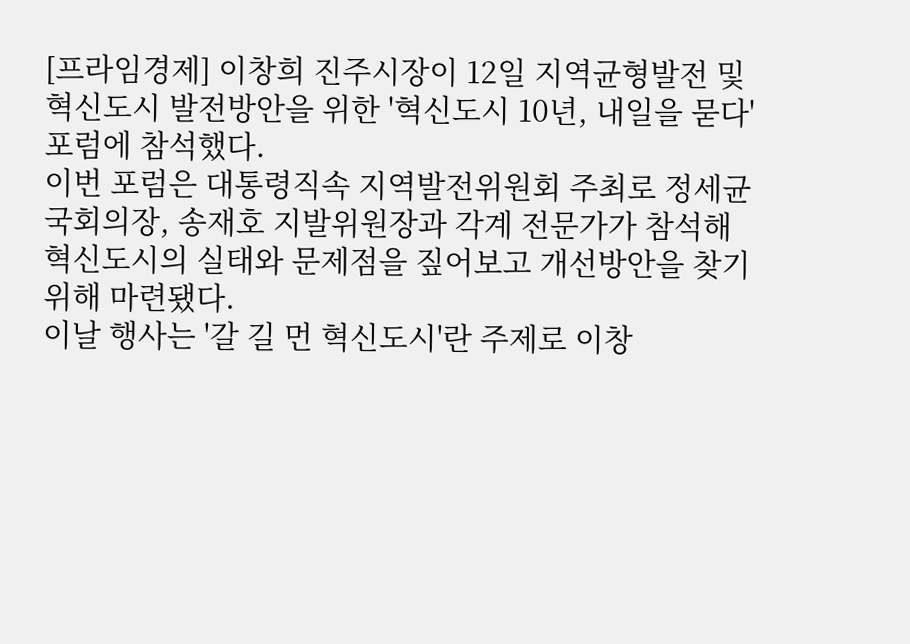[프라임경제] 이창희 진주시장이 12일 지역균형발전 및 혁신도시 발전방안을 위한 '혁신도시 10년, 내일을 묻다' 포럼에 참석했다.
이번 포럼은 대통령직속 지역발전위원회 주최로 정세균 국회의장, 송재호 지발위원장과 각계 전문가가 참석해 혁신도시의 실태와 문제점을 짚어보고 개선방안을 찾기 위해 마련됐다.
이날 행사는 '갈 길 먼 혁신도시'란 주제로 이창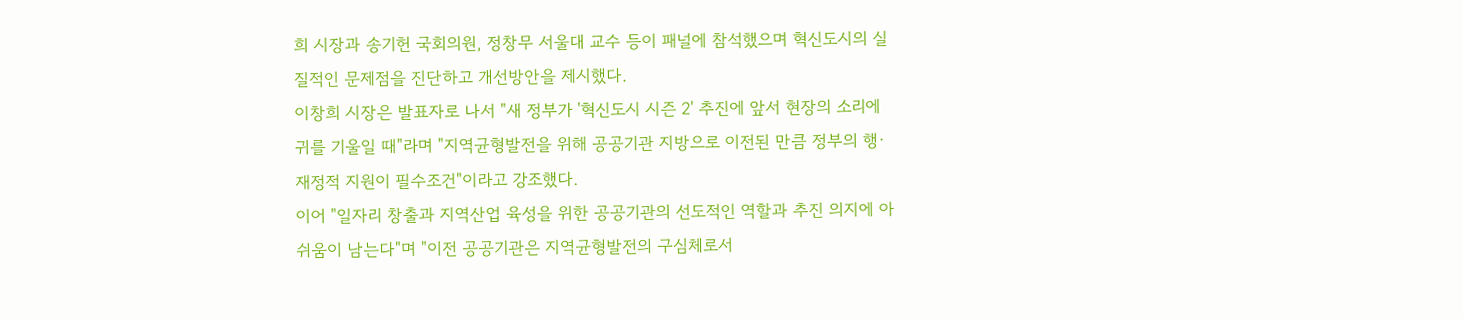희 시장과 송기헌 국회의원, 정창무 서울대 교수 등이 패널에 참석했으며 혁신도시의 실질적인 문제점을 진단하고 개선방안을 제시했다.
이창희 시장은 발표자로 나서 "새 정부가 '혁신도시 시즌 2' 추진에 앞서 현장의 소리에 귀를 기울일 때"라며 "지역균형발전을 위해 공공기관 지방으로 이전된 만큼 정부의 행·재정적 지원이 필수조건"이라고 강조했다.
이어 "일자리 창출과 지역산업 육성을 위한 공공기관의 선도적인 역할과 추진 의지에 아쉬움이 남는다"며 "이전 공공기관은 지역균형발전의 구심체로서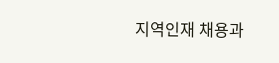지역인재 채용과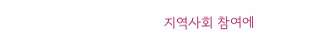지역사회 참여에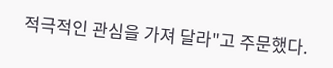적극적인 관심을 가져 달라"고 주문했다.